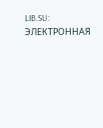LIB.SU: ЭЛЕКТРОННАЯ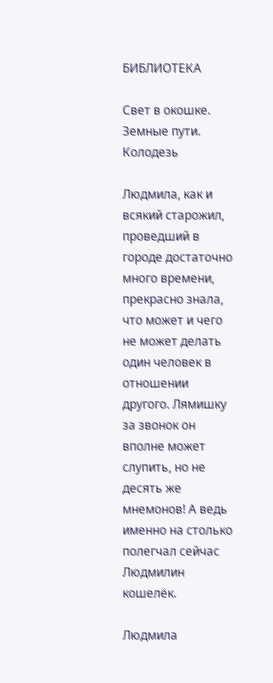БИБЛИОТЕКА

Свет в окошке. Земные пути. Колодезь

Людмила, как и всякий старожил, проведший в городе достаточно много времени, прекрасно знала, что может и чего не может делать один человек в отношении другого. Лямишку за звонок он вполне может слупить, но не десять же мнемонов! А ведь именно на столько полегчал сейчас Людмилин кошелёк.

Людмила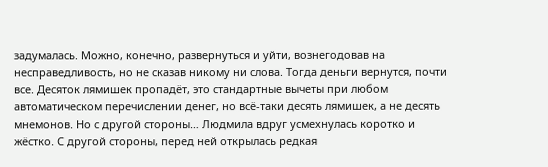задумалась. Можно, конечно, развернуться и уйти, вознегодовав на несправедливость, но не сказав никому ни слова. Тогда деньги вернутся, почти все. Десяток лямишек пропадёт, это стандартные вычеты при любом автоматическом перечислении денег, но всё‑таки десять лямишек, а не десять мнемонов. Но с другой стороны… Людмила вдруг усмехнулась коротко и жёстко. С другой стороны, перед ней открылась редкая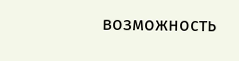возможность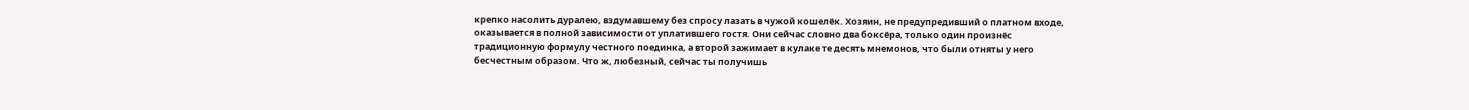крепко насолить дуралею, вздумавшему без спросу лазать в чужой кошелёк. Хозяин, не предупредивший о платном входе, оказывается в полной зависимости от уплатившего гостя. Они сейчас словно два боксёра, только один произнёс традиционную формулу честного поединка, а второй зажимает в кулаке те десять мнемонов, что были отняты у него бесчестным образом. Что ж, любезный, сейчас ты получишь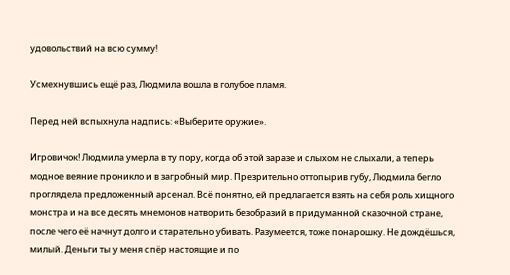удовольствий на всю сумму!

Усмехнувшись ещё раз, Людмила вошла в голубое пламя.

Перед ней вспыхнула надпись: «Выберите оружие».

Игровичок! Людмила умерла в ту пору, когда об этой заразе и слыхом не слыхали, а теперь модное веяние проникло и в загробный мир. Презрительно оттопырив губу, Людмила бегло проглядела предложенный арсенал. Всё понятно, ей предлагается взять на себя роль хищного монстра и на все десять мнемонов натворить безобразий в придуманной сказочной стране, после чего её начнут долго и старательно убивать. Разумеется, тоже понарошку. Не дождёшься, милый. Деньги ты у меня спёр настоящие и по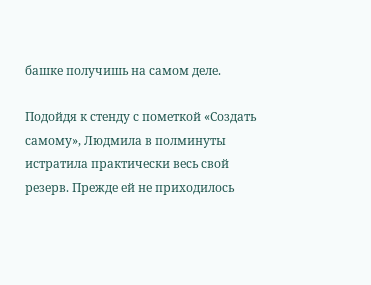башке получишь на самом деле.

Подойдя к стенду с пометкой «Создать самому», Людмила в полминуты истратила практически весь свой резерв. Прежде ей не приходилось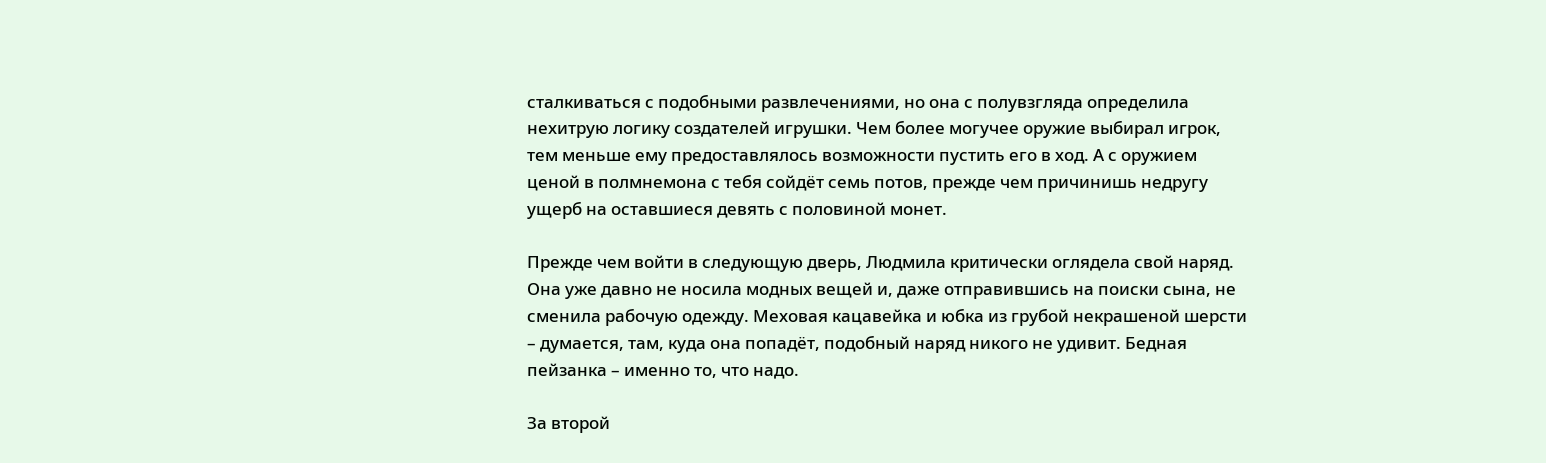сталкиваться с подобными развлечениями, но она с полувзгляда определила нехитрую логику создателей игрушки. Чем более могучее оружие выбирал игрок, тем меньше ему предоставлялось возможности пустить его в ход. А с оружием ценой в полмнемона с тебя сойдёт семь потов, прежде чем причинишь недругу ущерб на оставшиеся девять с половиной монет.

Прежде чем войти в следующую дверь, Людмила критически оглядела свой наряд. Она уже давно не носила модных вещей и, даже отправившись на поиски сына, не сменила рабочую одежду. Меховая кацавейка и юбка из грубой некрашеной шерсти – думается, там, куда она попадёт, подобный наряд никого не удивит. Бедная пейзанка – именно то, что надо.

За второй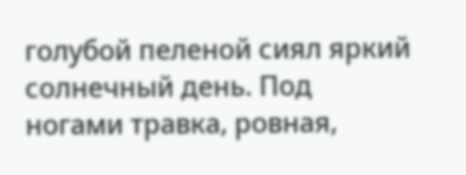голубой пеленой сиял яркий солнечный день. Под ногами травка, ровная,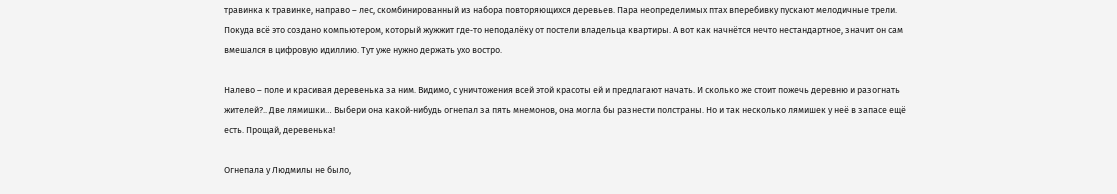травинка к травинке, направо – лес, скомбинированный из набора повторяющихся деревьев. Пара неопределимых птах вперебивку пускают мелодичные трели. Покуда всё это создано компьютером, который жужжит где‑то неподалёку от постели владельца квартиры. А вот как начнётся нечто нестандартное, значит он сам вмешался в цифровую идиллию. Тут уже нужно держать ухо востро.

Налево – поле и красивая деревенька за ним. Видимо, с уничтожения всей этой красоты ей и предлагают начать. И сколько же стоит пожечь деревню и разогнать жителей?.. Две лямишки… Выбери она какой‑нибудь огнепал за пять мнемонов, она могла бы разнести полстраны. Но и так несколько лямишек у неё в запасе ещё есть. Прощай, деревенька!

Огнепала у Людмилы не было,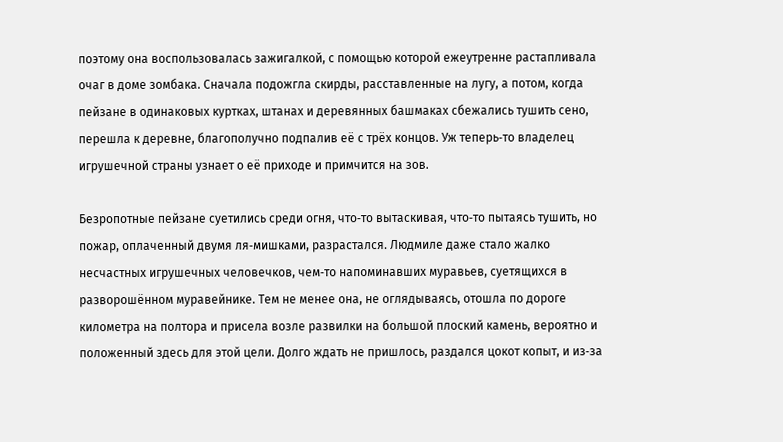поэтому она воспользовалась зажигалкой, с помощью которой ежеутренне растапливала очаг в доме зомбака. Сначала подожгла скирды, расставленные на лугу, а потом, когда пейзане в одинаковых куртках, штанах и деревянных башмаках сбежались тушить сено, перешла к деревне, благополучно подпалив её с трёх концов. Уж теперь‑то владелец игрушечной страны узнает о её приходе и примчится на зов.

Безропотные пейзане суетились среди огня, что‑то вытаскивая, что‑то пытаясь тушить, но пожар, оплаченный двумя ля‑мишками, разрастался. Людмиле даже стало жалко несчастных игрушечных человечков, чем‑то напоминавших муравьев, суетящихся в разворошённом муравейнике. Тем не менее она, не оглядываясь, отошла по дороге километра на полтора и присела возле развилки на большой плоский камень, вероятно и положенный здесь для этой цели. Долго ждать не пришлось, раздался цокот копыт, и из‑за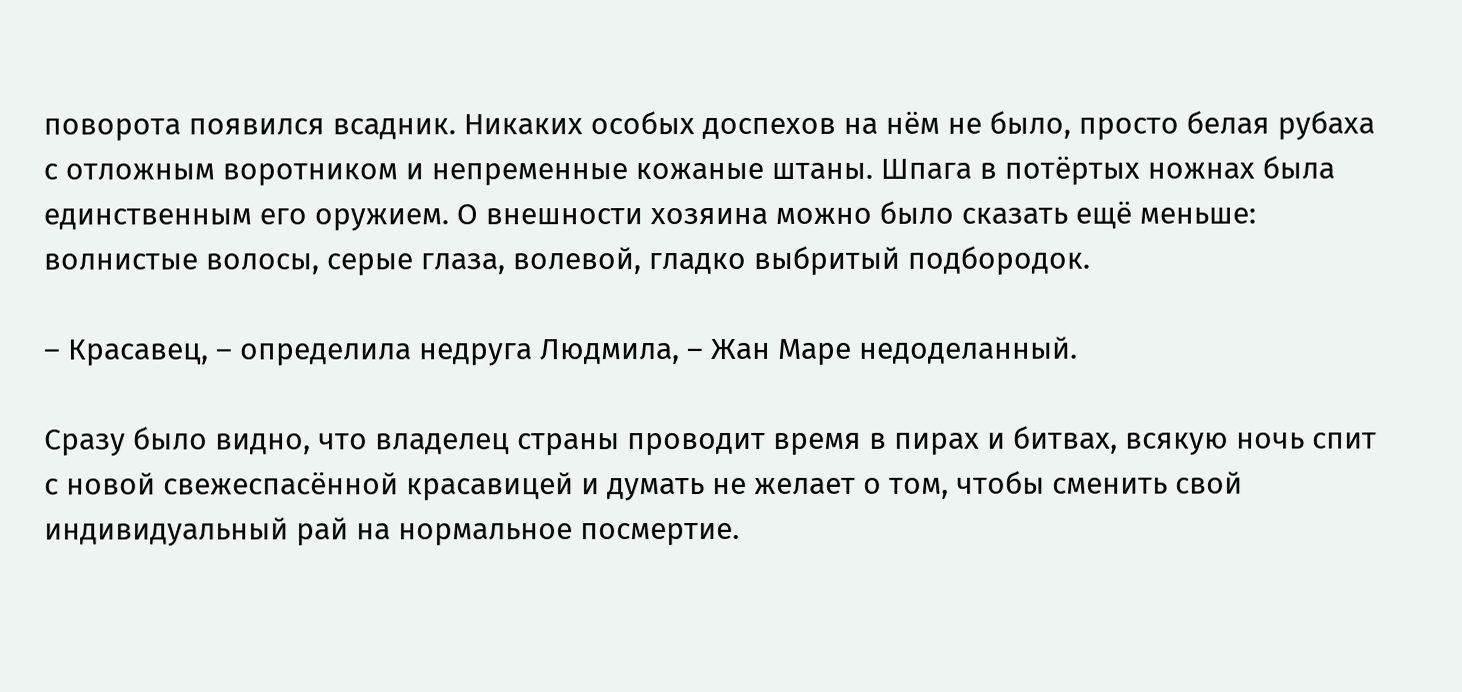поворота появился всадник. Никаких особых доспехов на нём не было, просто белая рубаха с отложным воротником и непременные кожаные штаны. Шпага в потёртых ножнах была единственным его оружием. О внешности хозяина можно было сказать ещё меньше: волнистые волосы, серые глаза, волевой, гладко выбритый подбородок.

– Красавец, – определила недруга Людмила, – Жан Маре недоделанный.

Сразу было видно, что владелец страны проводит время в пирах и битвах, всякую ночь спит с новой свежеспасённой красавицей и думать не желает о том, чтобы сменить свой индивидуальный рай на нормальное посмертие.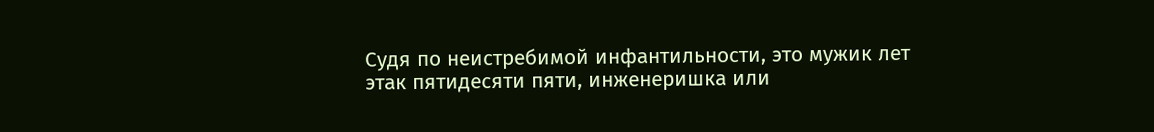Судя по неистребимой инфантильности, это мужик лет этак пятидесяти пяти, инженеришка или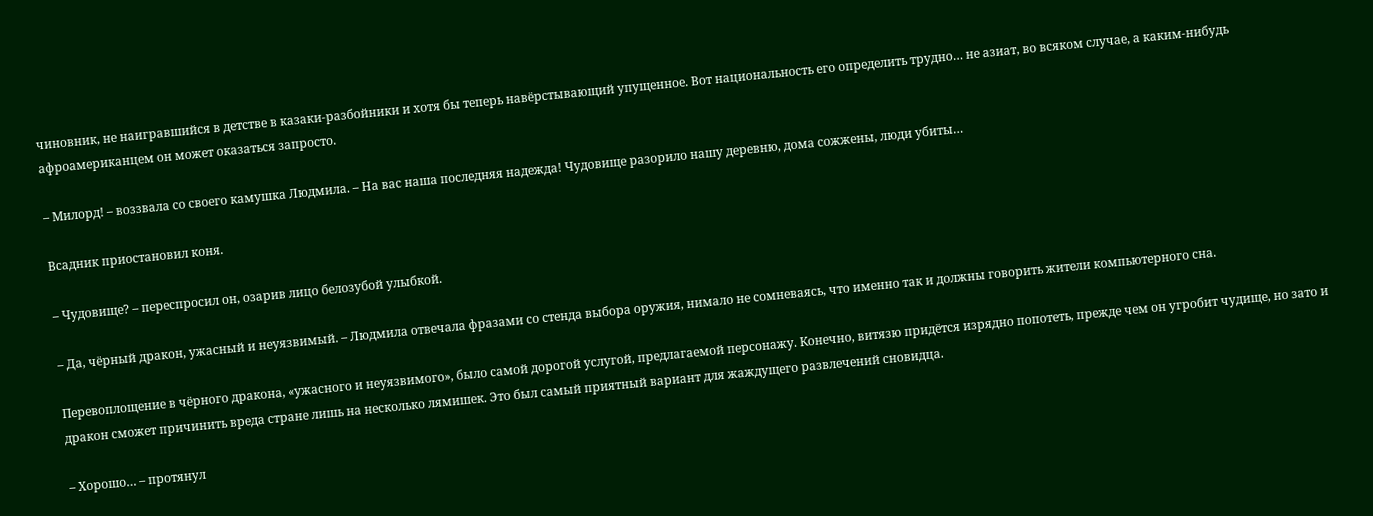чиновник, не наигравшийся в детстве в казаки‑разбойники и хотя бы теперь навёрстывающий упущенное. Вот национальность его определить трудно… не азиат, во всяком случае, а каким‑нибудь афроамериканцем он может оказаться запросто.

– Милорд! – воззвала со своего камушка Людмила. – На вас наша последняя надежда! Чудовище разорило нашу деревню, дома сожжены, люди убиты…

Всадник приостановил коня.

– Чудовище? – переспросил он, озарив лицо белозубой улыбкой.

– Да, чёрный дракон, ужасный и неуязвимый. – Людмила отвечала фразами со стенда выбора оружия, нимало не сомневаясь, что именно так и должны говорить жители компьютерного сна.

Перевоплощение в чёрного дракона, «ужасного и неуязвимого», было самой дорогой услугой, предлагаемой персонажу. Конечно, витязю придётся изрядно попотеть, прежде чем он угробит чудище, но зато и дракон сможет причинить вреда стране лишь на несколько лямишек. Это был самый приятный вариант для жаждущего развлечений сновидца.

– Хорошо… – протянул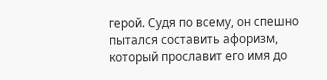герой. Судя по всему, он спешно пытался составить афоризм, который прославит его имя до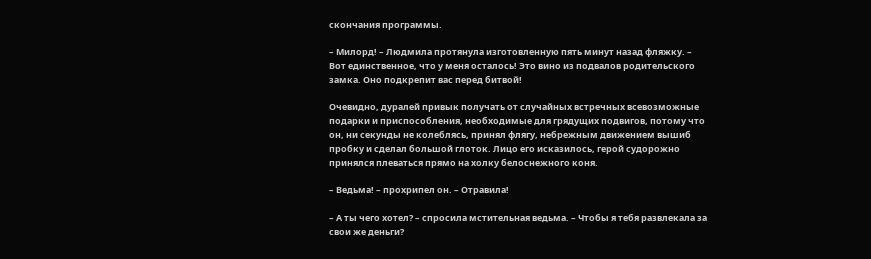скончания программы.

– Милорд! – Людмила протянула изготовленную пять минут назад фляжку. – Вот единственное, что у меня осталось! Это вино из подвалов родительского замка. Оно подкрепит вас перед битвой!

Очевидно, дуралей привык получать от случайных встречных всевозможные подарки и приспособления, необходимые для грядущих подвигов, потому что он, ни секунды не колеблясь, принял флягу, небрежным движением вышиб пробку и сделал большой глоток. Лицо его исказилось, герой судорожно принялся плеваться прямо на холку белоснежного коня.

– Ведьма! – прохрипел он. – Отравила!

– А ты чего хотел? – спросила мстительная ведьма. – Чтобы я тебя развлекала за свои же деньги?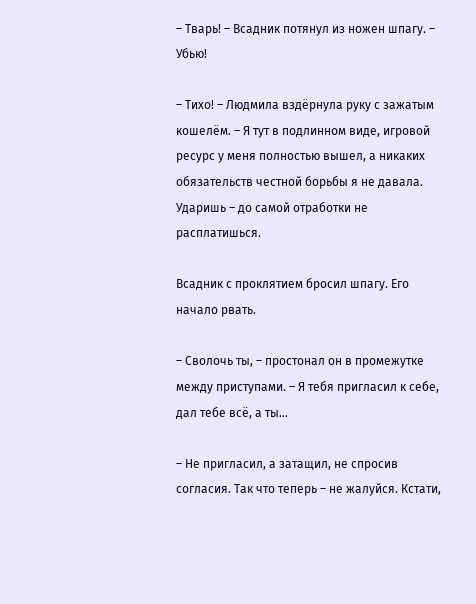– Тварь! – Всадник потянул из ножен шпагу. – Убью!

– Тихо! – Людмила вздёрнула руку с зажатым кошелём. – Я тут в подлинном виде, игровой ресурс у меня полностью вышел, а никаких обязательств честной борьбы я не давала. Ударишь – до самой отработки не расплатишься.

Всадник с проклятием бросил шпагу. Его начало рвать.

– Сволочь ты, – простонал он в промежутке между приступами. – Я тебя пригласил к себе, дал тебе всё, а ты…

– Не пригласил, а затащил, не спросив согласия. Так что теперь – не жалуйся. Кстати,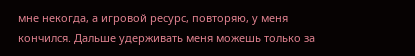мне некогда, а игровой ресурс, повторяю, у меня кончился. Дальше удерживать меня можешь только за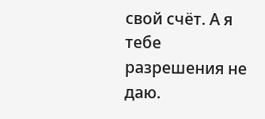свой счёт. А я тебе разрешения не даю.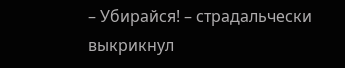– Убирайся! – страдальчески выкрикнул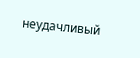неудачливый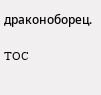драконоборец.

TOC